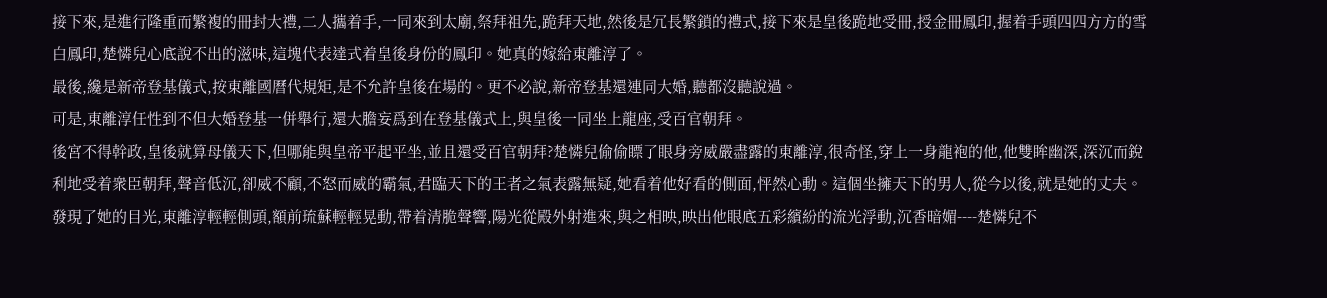接下來,是進行隆重而繁複的冊封大禮,二人攜着手,一同來到太廟,祭拜祖先,跪拜天地,然後是冗長繁鎖的禮式,接下來是皇後跪地受冊,授金冊鳳印,握着手頭四四方方的雪白鳳印,楚憐兒心底說不出的滋味,這塊代表達式着皇後身份的鳳印。她真的嫁給東離淳了。
最後,纔是新帝登基儀式,按東離國曆代規矩,是不允許皇後在場的。更不必說,新帝登基還連同大婚,聽都沒聽說過。
可是,東離淳任性到不但大婚登基一併舉行,還大膽妄爲到在登基儀式上,與皇後一同坐上龍座,受百官朝拜。
後宮不得幹政,皇後就算母儀天下,但哪能與皇帝平起平坐,並且還受百官朝拜?楚憐兒偷偷瞟了眼身旁威嚴盡露的東離淳,很奇怪,穿上一身龍袍的他,他雙眸幽深,深沉而銳利地受着衆臣朝拜,聲音低沉,卻威不顧,不怒而威的霸氣,君臨天下的王者之氣表露無疑,她看着他好看的側面,怦然心動。這個坐擁天下的男人,從今以後,就是她的丈夫。
發現了她的目光,東離淳輕輕側頭,額前琉蘇輕輕晃動,帶着清脆聲響,陽光從殿外射進來,與之相映,映出他眼底五彩繽紛的流光浮動,沉香暗媚----楚憐兒不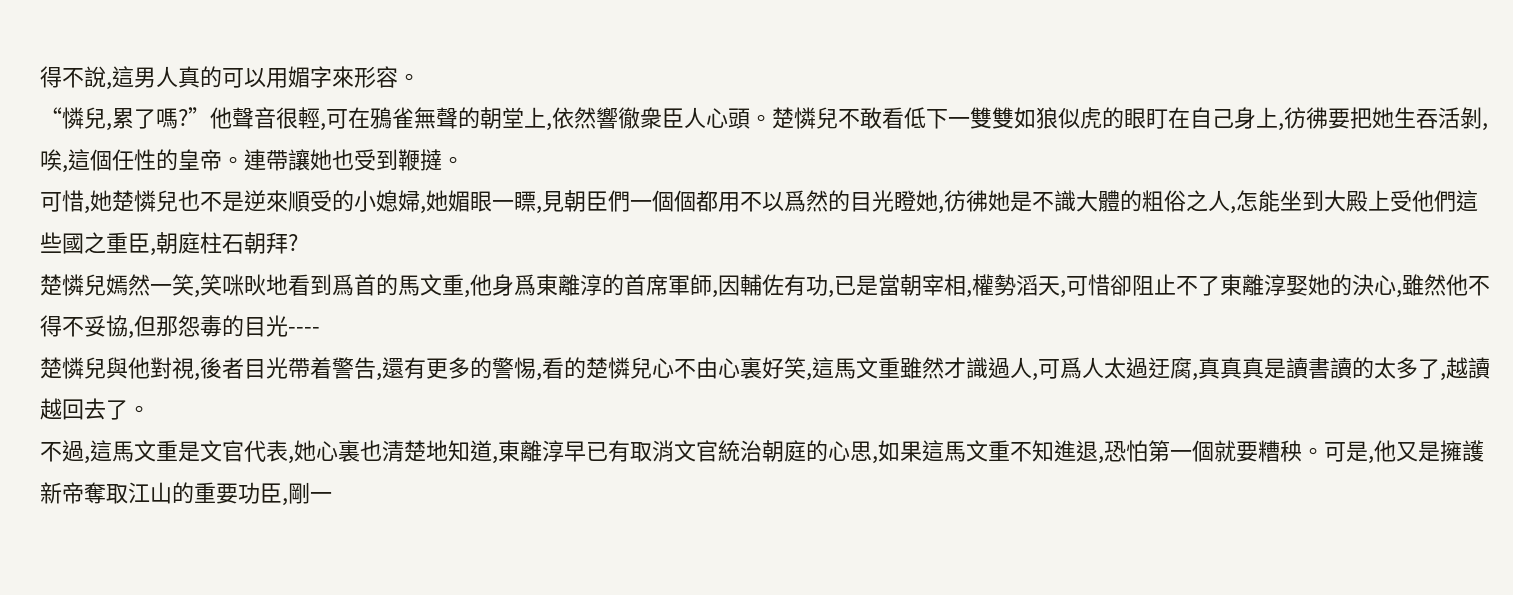得不說,這男人真的可以用媚字來形容。
“憐兒,累了嗎?”他聲音很輕,可在鴉雀無聲的朝堂上,依然響徹衆臣人心頭。楚憐兒不敢看低下一雙雙如狼似虎的眼盯在自己身上,彷彿要把她生吞活剝,唉,這個任性的皇帝。連帶讓她也受到鞭撻。
可惜,她楚憐兒也不是逆來順受的小媳婦,她媚眼一瞟,見朝臣們一個個都用不以爲然的目光瞪她,彷彿她是不識大體的粗俗之人,怎能坐到大殿上受他們這些國之重臣,朝庭柱石朝拜?
楚憐兒嫣然一笑,笑咪炚地看到爲首的馬文重,他身爲東離淳的首席軍師,因輔佐有功,已是當朝宰相,權勢滔天,可惜卻阻止不了東離淳娶她的決心,雖然他不得不妥協,但那怨毒的目光----
楚憐兒與他對視,後者目光帶着警告,還有更多的警惕,看的楚憐兒心不由心裏好笑,這馬文重雖然才識過人,可爲人太過迂腐,真真真是讀書讀的太多了,越讀越回去了。
不過,這馬文重是文官代表,她心裏也清楚地知道,東離淳早已有取消文官統治朝庭的心思,如果這馬文重不知進退,恐怕第一個就要糟秧。可是,他又是擁護新帝奪取江山的重要功臣,剛一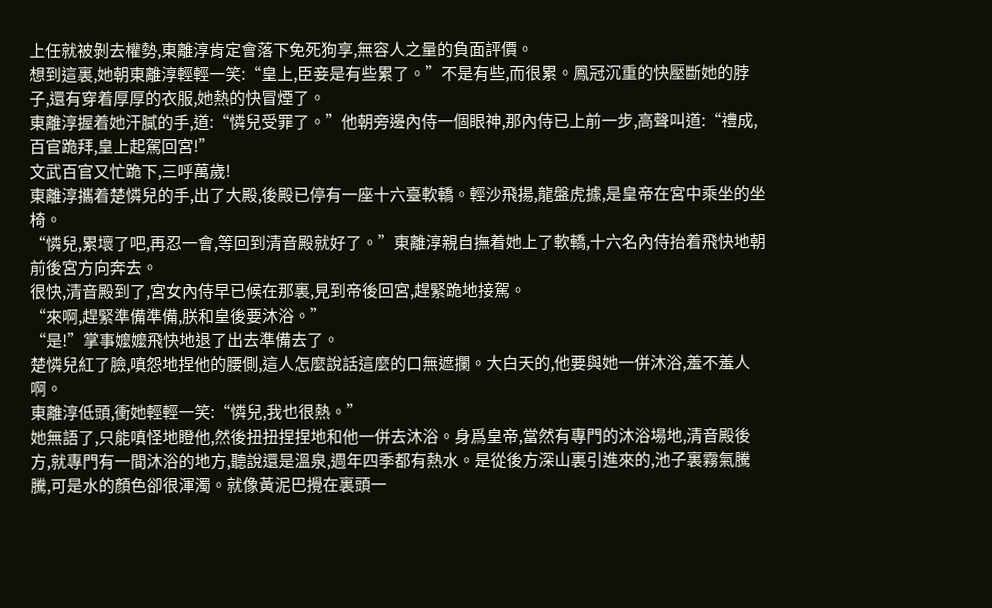上任就被剝去權勢,東離淳肯定會落下免死狗享,無容人之量的負面評價。
想到這裏,她朝東離淳輕輕一笑:“皇上,臣妾是有些累了。”不是有些,而很累。鳳冠沉重的快壓斷她的脖子,還有穿着厚厚的衣服,她熱的快冒煙了。
東離淳握着她汗膩的手,道:“憐兒受罪了。”他朝旁邊內侍一個眼神,那內侍已上前一步,高聲叫道:“禮成,百官跪拜,皇上起駕回宮!”
文武百官又忙跪下,三呼萬歲!
東離淳攜着楚憐兒的手,出了大殿,後殿已停有一座十六臺軟轎。輕沙飛揚,龍盤虎據,是皇帝在宮中乘坐的坐椅。
“憐兒,累壞了吧,再忍一會,等回到清音殿就好了。”東離淳親自撫着她上了軟轎,十六名內侍抬着飛快地朝前後宮方向奔去。
很快,清音殿到了,宮女內侍早已候在那裏,見到帝後回宮,趕緊跪地接駕。
“來啊,趕緊準備準備,朕和皇後要沐浴。”
“是!”掌事嬤嬤飛快地退了出去準備去了。
楚憐兒紅了臉,嗔怨地捏他的腰側,這人怎麼說話這麼的口無遮攔。大白天的,他要與她一併沐浴,羞不羞人啊。
東離淳低頭,衝她輕輕一笑:“憐兒,我也很熱。”
她無語了,只能嗔怪地瞪他,然後扭扭捏捏地和他一併去沐浴。身爲皇帝,當然有專門的沐浴場地,清音殿後方,就專門有一間沐浴的地方,聽說還是溫泉,週年四季都有熱水。是從後方深山裏引進來的,池子裏霧氣騰騰,可是水的顏色卻很渾濁。就像黃泥巴攪在裏頭一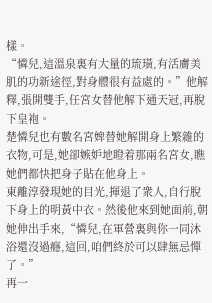樣。
“憐兒,這溫泉裏有大量的琉璜,有活膚美肌的功新途徑,對身體很有益處的。”他解釋,張開雙手,任宮女替他解下通天冠,再脫下皇袍。
楚憐兒也有數名宮婢替她解開身上繁雜的衣物,可是,她卻嫉妒地瞪着那兩名宮女,瞧她們都快把身子貼在他身上。
東離淳發現她的目光,揮退了衆人,自行脫下身上的明黃中衣。然後他來到她面前,朝她伸出手來,“憐兒,在軍營裏與你一同沐浴還沒過癮,這回,咱們終於可以肆無忌憚了。”
再一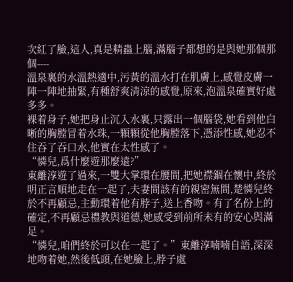次紅了臉,這人,真是精蟲上腦,滿腦子都想的是與她那個那個----
溫泉裏的水溫熱適中,污黃的溫水打在肌膚上,感覺皮膚一陣一陣地抽緊,有種舒爽清涼的感覺,原來,泡溫泉確實好處多多。
裸着身子,她把身止沉入水裏,只露出一個腦袋,她看到他白晰的胸膛冒着水珠,一顆顆從他胸膛落下,憑添性感,她忍不住吞了吞口水,他實在太性感了。
“憐兒,爲什麼遊那麼遠?”
東離淳遊了過來,一雙大掌環在腰間,把她襟錮在懷中,終於明正言順地走在一起了,夫妻間該有的親密無間,楚憐兒終於不再顧忌,主動環着他有脖子,送上香吻。有了名份上的確定,不再顧忌禮教與道德,她感受到前所未有的安心與滿足。
“憐兒,咱們終於可以在一起了。”東離淳喃喃自語,深深地吻着她,然後低頭,在她臉上,脖子處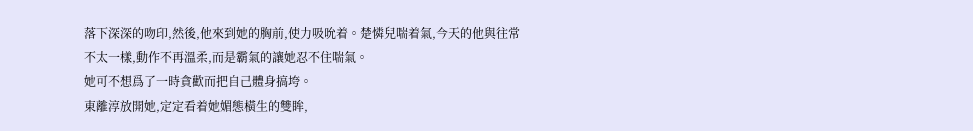落下深深的吻印,然後,他來到她的胸前,使力吸吮着。楚憐兒喘着氣,今天的他與往常不太一樣,動作不再溫柔,而是霸氣的讓她忍不住喘氣。
她可不想爲了一時貪歡而把自己體身搞垮。
東離淳放開她,定定看着她媚態橫生的雙眸,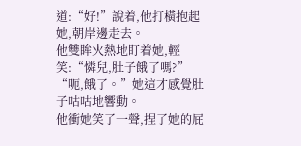道:“好!”說着,他打橫抱起她,朝岸邊走去。
他雙眸火熱地盯着她,輕笑:“憐兒,肚子餓了嗎?”
“呃,餓了。”她這才感覺肚子咕咕地響動。
他衝她笑了一聲,捏了她的屁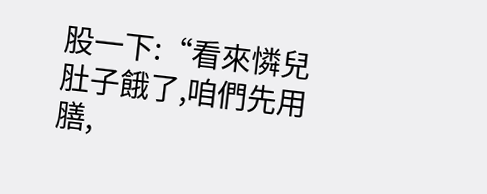股一下:“看來憐兒肚子餓了,咱們先用膳,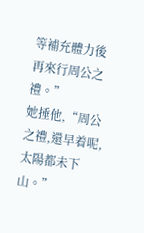等補充體力後再來行周公之禮。”
她捶他,“周公之禮,還早着呢,太陽都未下山。”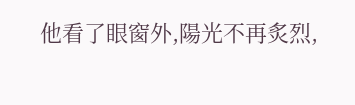他看了眼窗外,陽光不再炙烈,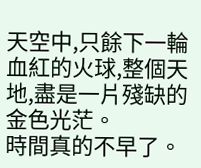天空中,只餘下一輪血紅的火球,整個天地,盡是一片殘缺的金色光茫。
時間真的不早了。